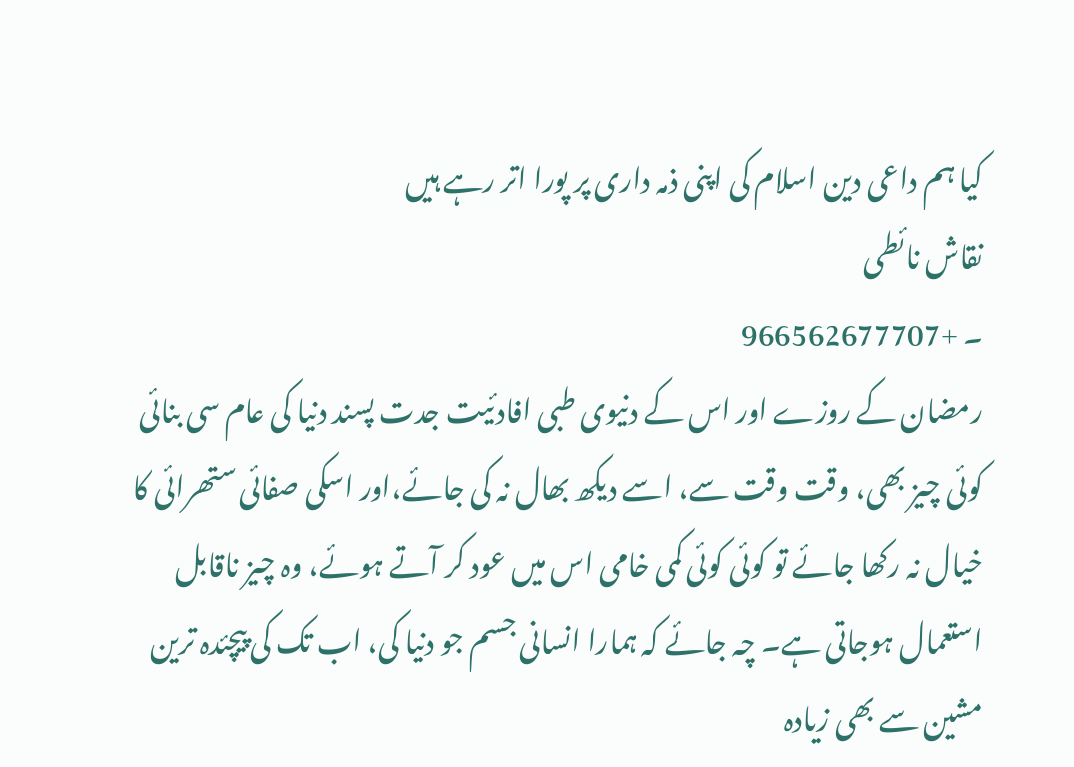کیا ہم داعی دین اسلام کی اپنی ذمہ داری پر پورا اتر رہے ہیں
نقاش نائطی
۔ +966562677707
رمضان کے روزے اور اس کے دنیوی طبی افادئیت جدت پسند دنیا کی عام سی بنائی کوئی چیز بھی، وقت وقت سے، اسے دیکھ بھال نہ کی جائے،اور اسکی صفائی ستھرائی کا خیال نہ رکھا جائے تو کوئی کوئی کمی خامی اس میں عود کر آتے ہوئے، وہ چیز ناقابل استعمال ہوجاتی ہے۔ چہ جائے کہ ہمارا انسانی جسم جو دنیا کی، اب تک کی پیچئدہ ترین مشین سے بھی زیادہ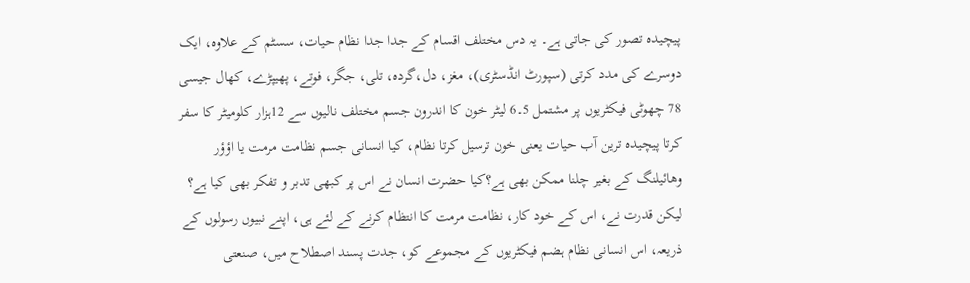پیچیدہ تصور کی جاتی ہے۔ یہ دس مختلف اقسام کے جدا جدا نظام حیات، سسٹم کے علاوہ، ایک دوسرے کی مدد کرتی (سپورٹ انڈسٹری)، مغز، دل،گردہ، تلی، جگر، فوتے، پھیپڑے، کھال جیسی 78 چھوٹی فیکٹریوں پر مشتمل 5۔6 لیٹر خون کا اندرون جسم مختلف نالیوں سے 12ہزار کلومیٹر کا سفر کرتا پیچیدہ ترین آب حیات یعنی خون ترسیل کرتا نظام، کیا انسانی جسم نظامت مرمت یا اؤؤر وھائیلنگ کے بغیر چلنا ممکن بھی ہے؟کیا حضرت انسان نے اس پر کبھی تدبر و تفکر بھی کیا ہے؟
لیکن قدرت نے، اس کے خود کار، نظامت مرمت کا انتظام کرنے کے لئے ہی، اپنے نبیوں رسولوں کے ذریعہ، اس انسانی نظام ہضم فیکٹریوں کے مجموعے کو، جدت پسند اصطلاح میں، صنعتی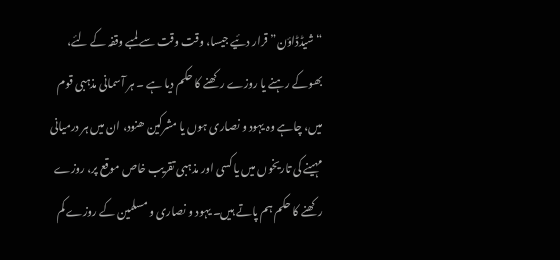“شیڈڈاؤن” قرار دئیے جیسا، وقت وقت سے لمبے وقفہ کے لئے، بھوکے رہنے یا روزے رکھنے کا حکم دیا ہے ۔ ہر آسمانی مذہبی قوم میں، چاہے وہ یہود و نصاری ہوں یا مشرکین ھنود، ان میں ہر درمیانی مہینے کی تاریخوں میں یا کسی اور مذہبی تقریب خاص موقع پر، روزے رکھنے کا حکم ہم پاتے ہیں۔ یہود و نصاری و مسلمین کے روزے کم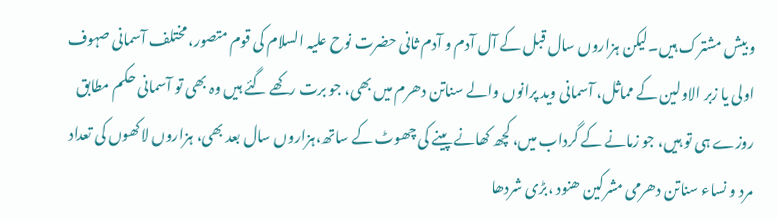و بیش مشترک ہیں۔لیکن ہزاروں سال قبل کے آل آدم و آدم ثانی حضرت نوح علیہ السلام کی قوم متصور، مختلف آسمانی صہوف اولی یا زبر الاولین کے مماثل، آسمانی وید پرانوں والے سناتن دھرم میں بھی، جو برت رکھے گئے ہیں وہ بھی تو آسمانی حکم مطابق روزے ہی تو ہیں، جو زمانے کے گرداب میں، کچھ کھانے پینے کی چھوٹ کے ساتھ،ہزاروں سال بعد بھی، ہزاروں لاکھوں کی تعداد مرد و نساء سناتن دھرمی مشرکین ھنود ،بڑی شردھا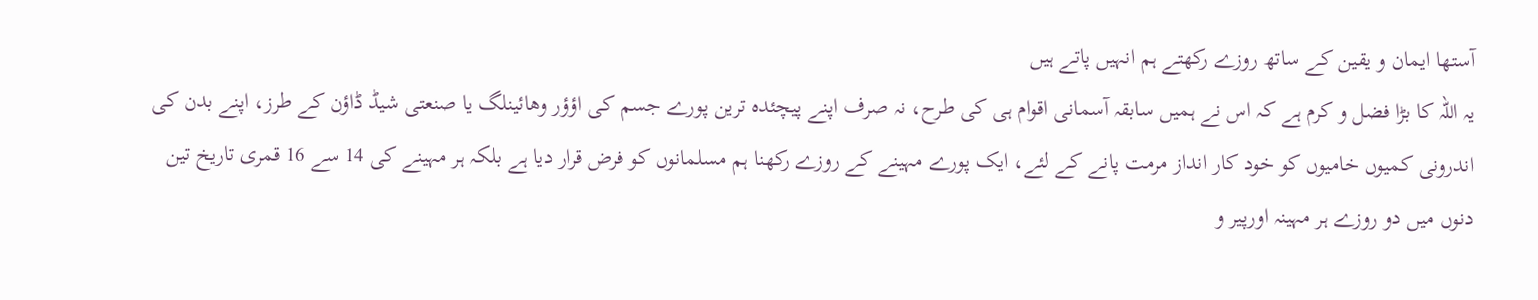آستھا ایمان و یقین کے ساتھ روزے رکھتے ہم انہیں پاتے ہیں
یہ اللہ کا بڑا فضل و کرم ہے کہ اس نے ہمیں سابقہ آسمانی اقوام ہی کی طرح، نہ صرف اپنے پیچئدہ ترین پورے جسم کی اؤؤر وھائینلگ یا صنعتی شیڈ ڈاؤن کے طرز، اپنے بدن کی اندرونی کمیوں خامیوں کو خود کار انداز مرمت پانے کے لئے، ایک پورے مہینے کے روزے رکھنا ہم مسلمانوں کو فرض قرار دیا ہے بلکہ ہر مہینے کی 14 سے 16 قمری تاریخ تین دنوں میں دو روزے ہر مہینہ اورپیر و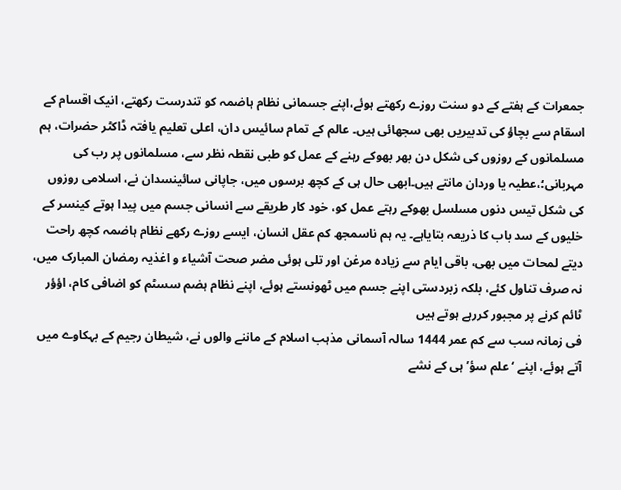جمعرات کے ہفتے کے دو سنت روزے رکھتے ہوئے،اپنے جسمانی نظام ہاضمہ کو تندرست رکھتے، انیک اقسام کے اسقام سے بچاؤ کی تدبیریں بھی سجھائی ہیں۔ عالم کے تمام سائیس دان، اعلی تعلیم یافتہ ڈاکٹر حضرات، ہم مسلمانوں کے روزوں کی شکل دن بھر بھوکے رہنے کے عمل کو طبی نقطہ نظر سے، مسلمانوں پر رب کی مہربانی؛،عطیہ یا وردان مانتے ہیں۔ابھی حال ہی کے کچھ برسوں میں، جاپانی سائینسدان نے، اسلامی روزوں کی شکل تیس دنوں مسلسل بھوکے رہتے عمل کو، خود کار طریقے سے انسانی جسم میں پیدا ہوتے کینسر کے خلیوں کے سد باب کا ذریعہ بتایاہے۔ یہ ہم ناسمجھ کم عقل انسان، ایسے روزے رکھے نظام ہاضمہ کچھ راحت دیتے لمحات میں بھی، باقی ایام سے زیادہ مرغن اور تلی ہوئی مضر صحت آشیاء و اغذیہ رمضان المبارک میں، نہ صرف تناول کئے، بلکہ زبردستی اپنے جسم میں ٹھونستے ہوئے، اپنے نظام ہضم سسٹم کو اضافی کام، اؤؤر ٹائم کرنے پر مجبور کررہے ہوتے ہیں
فی زمانہ سب سے کم عمر 1444 سالہ آسمانی مذہب اسلام کے ماننے والوں نے، شیطان رجیم کے بہکاوے میں آتے ہوئے، اپنے ‘علم سؤ’ ہی کے نشے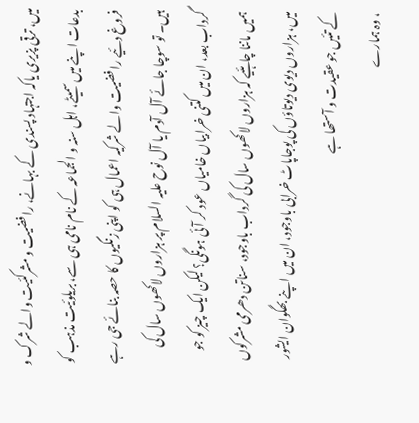میں، ترقی پزیری یاکہ اجتہاد پسندی کے بہانے، رافضیت و مشرکئیت والے شرک و بدعات اپنے میں سمیٹے، اہل سنہ و الجماعہ کے نام نامی ہی سے، بریلوئیت مذہب کو فروغ دئیے رافضیت والے شرکیہ اعمال ہی کو اپنی زنگیوں کا حصہ بنائے جی رہے ہیں۔ تو سوچا جائے آل آدم یا آل نوح علیہ السلام پر ہزاروں لاکھوں سال کی گرداب بعد، ان میں کتنی خرابیاں خامیاں عود کر آئی ہونگی؟ لیکن ایک چیز کو جو ہمیں ماننا چاہئیے کہ ہزاروں لاکھوں سال کی گرداب باوجود، سناتن دھرمی مشرکوں میں، ہزاروں دیوی دیوتاؤں کی پوجاپاٹ خرابی باوجود، ان میں اپنے بھگوان ایشور کے تئیں جو عقیدت و آستھا ہے
، وہ ہمارے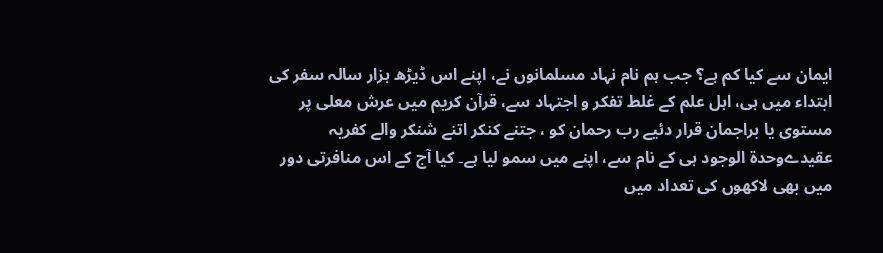ایمان سے کیا کم ہے؟ جب ہم نام نہاد مسلمانوں نے، اپنے اس ڈیڑھ ہزار سالہ سفر کی ابتداء میں ہی، اہل علم کے غلط تفکر و اجتہاد سے، قرآن کریم میں عرش معلی پر مستوی یا براجمان قرار دئیے رب رحمان کو ، جتنے کنکر اتنے شنکر والے کفریہ عقیدےوحدة الوجود ہی کے نام سے، اپنے میں سمو لیا ہے۔ کیا آج کے اس منافرتی دور میں بھی لاکھوں کی تعداد میں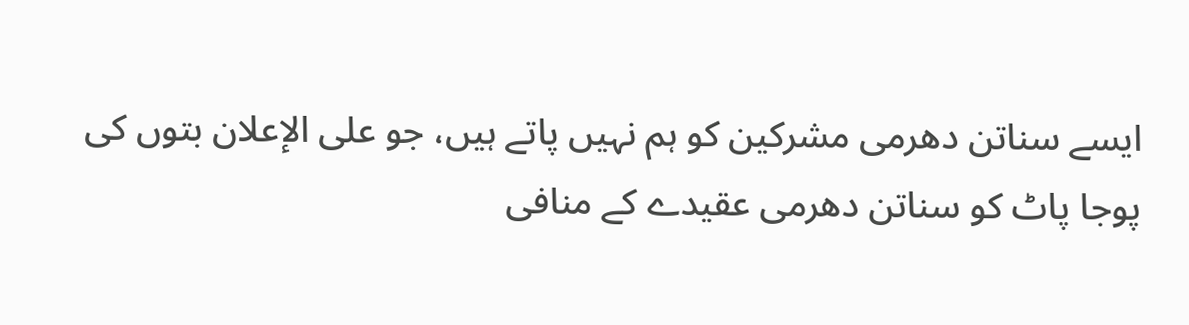ایسے سناتن دھرمی مشرکین کو ہم نہیں پاتے ہیں، جو علی الإعلان بتوں کی پوجا پاٹ کو سناتن دھرمی عقیدے کے منافی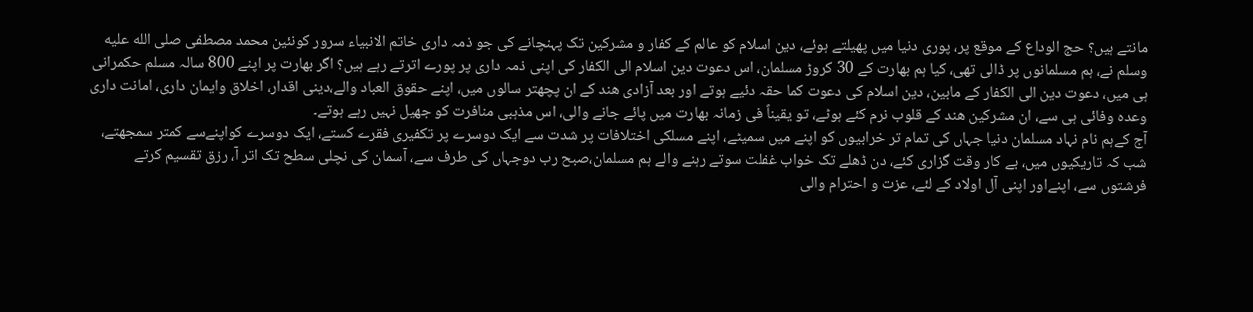مانتے ہیں؟ حج الوداع کے موقع پر، پوری دنیا میں پھیلتے ہوئے، دین اسلام کو عالم کے کفار و مشرکین تک پہنچانے کی جو ذمہ داری خاتم الانبیاء سرور کونئین محمد مصطفی صلى الله عليه وسلم نے، ہم مسلمانوں پر ڈالی تھی، کیا ہم بھارت کے 30 کروڑ مسلمان، اس دعوت دین اسلام الی الکفار کی اپنی ذمہ داری پر پورے اترتے رہے ہیں؟ اگر بھارت پر اپنے 800 سالہ مسلم حکمرانی ہی میں، دعوت دین الی الکفار کے مابین، دین اسلام کی دعوت کما حقہ دئیے ہوتے اور بعد آزادی ھند کے ان پچھتر سالوں میں، اپنے حقوق العباد والے،دینی اقدار، اخلاق وایمان داری، امانت داری وعدہ وفائی ہی سے، ان مشرکین ھند کے قلوب نرم کئے ہوٹے، تو یقیناً فی زمانہ بھارت میں پائے جانے والی، اس مذہبی منافرت کو جھیل نہیں رہے ہوتے۔
آج کےہم نام نہاد مسلمان دنیا جہاں کی تمام تر خرابیوں کو اپنے میں سمیٹے، اپنے مسلکی اختلافات پر شدت سے ایک دوسرے پر تکفیری فقرے کستے، ایک دوسرے کواپنےسے کمتر سمجھتے، شب کہ تاریکیوں میں، بے کار وقت گزاری کئے، دن ڈھلے تک خواب غفلت سوتے رہنے والے ہم مسلمان،صبح رب دوجہاں کی طرف سے، آسمان کی نچلی سطح تک اتر آ، رزق تقسیم کرتے فرشتوں سے، اپنےاور اپنی آل اولاد کے لئے، عزت و احترام والی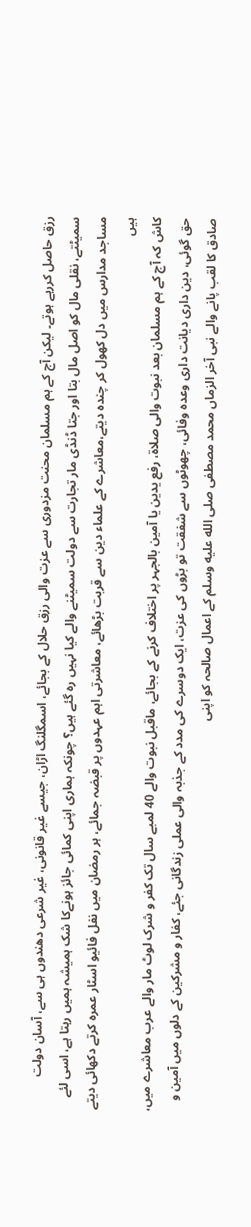رزق حاصل کررہے ہوتے۔ لیکن آج کے ہم مسلمان محنت مزدوری سے عزت والی رزق حلال کے بجائے، اسمگلنگ اڑان، جیسے غیر قانونی، غیر شرعی دھندوں ہی سے، آسان دولت سمیٹتے، نقلی مال کو اصل مال بتا اور جتا ڈنڈی مار تجارت سے دولت سمیٹنے والے کیا نہیں رہ گئے ہیں؟ چونکہ ہماری اپنی کمائی جائز ہونےکا شک ہمیشہ ہمیں رہتا ہے، اسی لئے مساجد مدارس میں دل کھول کر چندہ دیتے،معاشرے کے علماء دین سے قربت بڑھائے، معاشرتی اہم عہدوں پر قبضہ جمائے، ہر رمضان میں نفل فائیو اسٹار عمرہ کرتے دکھائی دیتے ہیں
کاش کہ آج کے ہم مسلمان بعد نبوت والی صلاة، رفع یدین یا آمین بالجہر پر اختلاف کرنے کے بجائے، ماقبل نبوت والے 40 لمبے سال تک کفر و شرک لوٹ مار والے عرب معاشرے میں، حق گوئی، دین داری دیانت داری وعدہ وفائی، چھوٹوں سے شفقت تو بڑوں کی عزت، ایک دوسرے کی مدد کے جذبہ والی عملی زندگانی جئے، کفار و مشرکین کے دلوں میں آمین و صادق کا لقب پانے والے نبی آخر الزماں محمد مصطفی صلى الله عليه وسلم کے اعمال صالحہ کو اپنی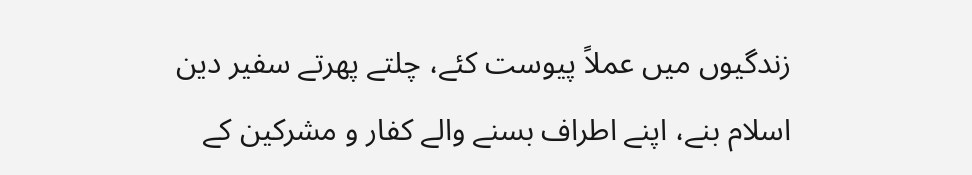زندگیوں میں عملاً پیوست کئے، چلتے پھرتے سفیر دین اسلام بنے، اپنے اطراف بسنے والے کفار و مشرکین کے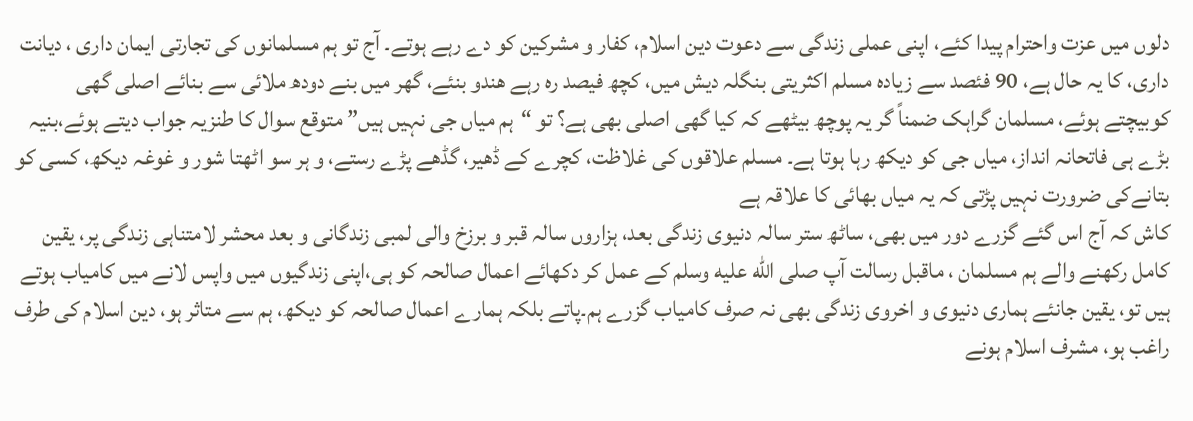دلوں میں عزت واحترام پیدا کئے، اپنی عملی زندگی سے دعوت دین اسلام، کفار و مشرکین کو دے رہے ہوتے۔ آج تو ہم مسلمانوں کی تجارتی ایمان داری ، دیانت داری، کا یہ حال ہے، 90 فئصد سے زیادہ مسلم اکثریتی بنگلہ دیش میں، کچھ فیصد رہ رہے ھندو بنئے، گھر میں بنے دودھ ملائی سے بنائے اصلی گھی کوبیچتے ہوئے، مسلمان گراہک ضمناً گر یہ پوچھ بیٹھے کہ کیا گھی اصلی بھی ہے؟ تو “ہم میاں جی نہیں ہیں” متوقع سوال کا طنزیہ جواب دیتے ہوئے،بنیہ بڑے ہی فاتحانہ انداز، میاں جی کو دیکھ رہا ہوتا ہے۔ مسلم علاقوں کی غلاظت، کچرے کے ڈھیر، گڈھے پڑے رستے، و ہر سو اٹھتا شور و غوغہ دیکھ، کسی کو بتانےکی ضرورت نہیں پڑتی کہ یہ میاں بھائی کا علاقہ ہے
کاش کہ آج اس گئے گزرے دور میں بھی، ساٹھ ستر سالہ دنیوی زندگی بعد، ہزاروں سالہ قبر و برزخ والی لمبی زندگانی و بعد محشر لامتناہی زندگی پر، یقین کامل رکھنے والے ہم مسلمان ، ماقبل رسالت آپ صلى الله عليه وسلم کے عمل کر دکھائے اعمال صالحہ کو ہی،اپنی زندگیوں میں واپس لانے میں کامیاب ہوتے ہیں تو، یقین جانئے ہماری دنیوی و اخروی زندگی بھی نہ صرف کامیاب گزرے ہم۔پاتے بلکہ ہمارے اعمال صالحہ کو دیکھ، ہم سے متاثر ہو، دین اسلام کی طرف راغب ہو، مشرف اسلام ہونے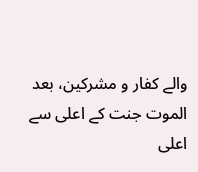والے کفار و مشرکین، بعد الموت جنت کے اعلی سے اعلی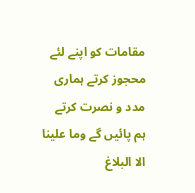مقامات کو اپنے لئے محجوز کرتے ہماری مدد و نصرت کرتے ہم پائیں گے وما علینا الا البلاغ